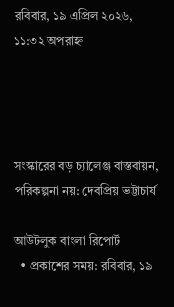রবিবার, ১৯ এপ্রিল ২০২৬, ১১:৩২ অপরাহ্ন




সংস্কারের বড় চ্যালেঞ্জ বাস্তবায়ন, পরিকল্পনা নয়: দেবপ্রিয় ভট্টাচার্য

আউটলুক বাংলা রিপোর্ট
  • প্রকাশের সময়: রবিবার, ১৯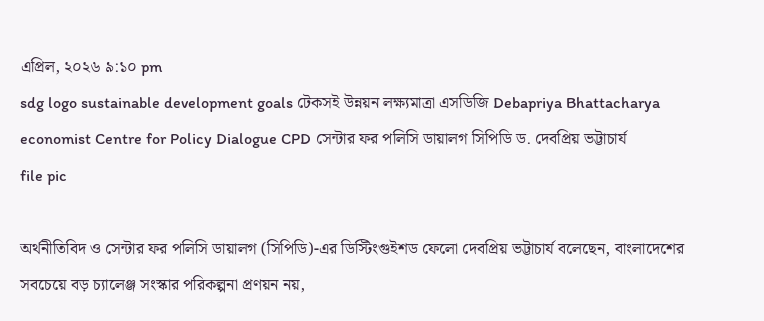এপ্রিল, ২০২৬ ৯:১০ pm
sdg logo sustainable development goals টেকসই উন্নয়ন লক্ষ্যমাত্রা এসডিজি Debapriya Bhattacharya economist Centre for Policy Dialogue CPD সেন্টার ফর পলিসি ডায়ালগ সিপিডি ড. দেবপ্রিয় ভট্টাচার্য
file pic

অর্থনীতিবিদ ও সেন্টার ফর পলিসি ডায়ালগ (সিপিডি)-এর ডিস্টিংগুইশড ফেলো দেবপ্রিয় ভট্টাচার্য বলেছেন, বাংলাদেশের সবচেয়ে বড় চ্যালেঞ্জ সংস্কার পরিকল্পনা প্রণয়ন নয়,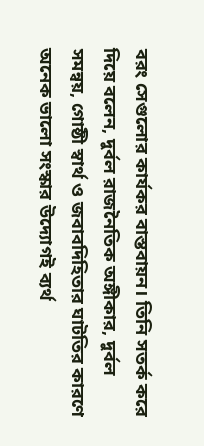বরং সেগুলোর কার্যকর বাস্তবায়ন। তিনি সতর্ক করে দিয়ে বলেন, দুর্বল রাজনৈতিক অঙ্গীকার, দুর্বল সমন্বয়, গোষ্ঠী স্বার্থ ও জবাবদিহিতার ঘাটতির কারণে অনেক ভালো সংস্কার উদ্যোগই ব্যর্থ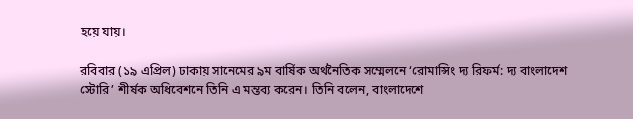হয়ে যায়।

রবিবার (১৯ এপ্রিল) ঢাকায় সানেমের ৯ম বার্ষিক অর্থনৈতিক সম্মেলনে ‘রোমান্সিং দ্য রিফর্ম: দ্য বাংলাদেশ স্টোরি’ শীর্ষক অধিবেশনে তিনি এ মন্তব্য করেন। তিনি বলেন, বাংলাদেশে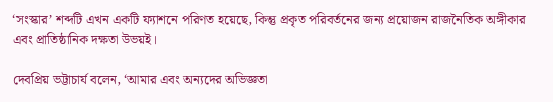‘সংস্কার’ শব্দটি এখন একটি ফ্যাশনে পরিণত হয়েছে, কিন্তু প্রকৃত পরিবর্তনের জন্য প্রয়োজন রাজনৈতিক অঙ্গীকার এবং প্রাতিষ্ঠানিক দক্ষতা উভয়ই।

দেবপ্রিয় ভট্টাচার্য বলেন, ‘আমার এবং অন্যদের অভিজ্ঞতা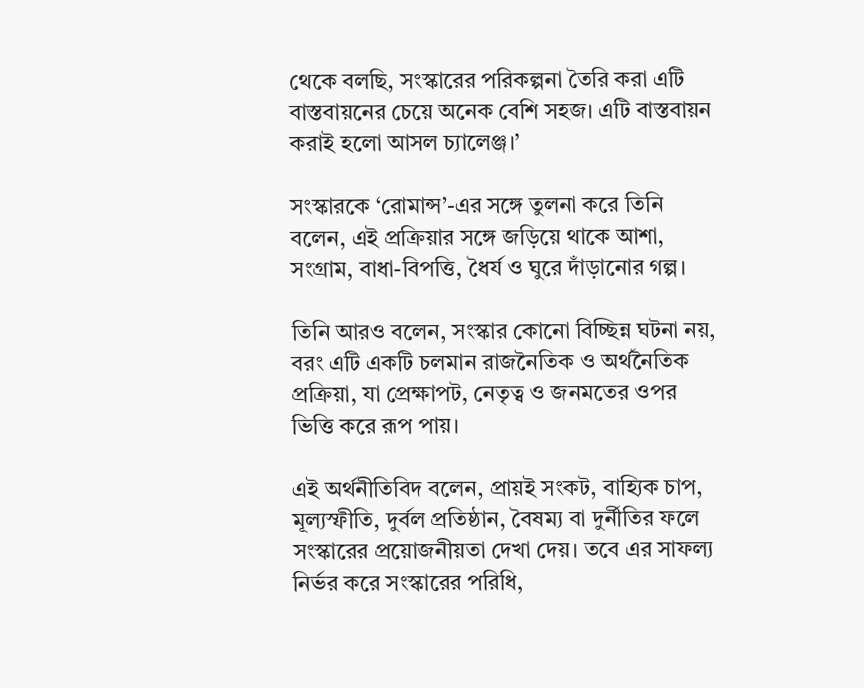থেকে বলছি, সংস্কারের পরিকল্পনা তৈরি করা এটি বাস্তবায়নের চেয়ে অনেক বেশি সহজ। এটি বাস্তবায়ন করাই হলো আসল চ্যালেঞ্জ।’

সংস্কারকে ‘রোমান্স’-এর সঙ্গে তুলনা করে তিনি বলেন, এই প্রক্রিয়ার সঙ্গে জড়িয়ে থাকে আশা, সংগ্রাম, বাধা-বিপত্তি, ধৈর্য ও ঘুরে দাঁড়ানোর গল্প।

তিনি আরও বলেন, সংস্কার কোনো বিচ্ছিন্ন ঘটনা নয়, বরং এটি একটি চলমান রাজনৈতিক ও অর্থনৈতিক প্রক্রিয়া, যা প্রেক্ষাপট, নেতৃত্ব ও জনমতের ওপর ভিত্তি করে রূপ পায়।

এই অর্থনীতিবিদ বলেন, প্রায়ই সংকট, বাহ্যিক চাপ, মূল্যস্ফীতি, দুর্বল প্রতিষ্ঠান, বৈষম্য বা দুর্নীতির ফলে সংস্কারের প্রয়োজনীয়তা দেখা দেয়। তবে এর সাফল্য নির্ভর করে সংস্কারের পরিধি,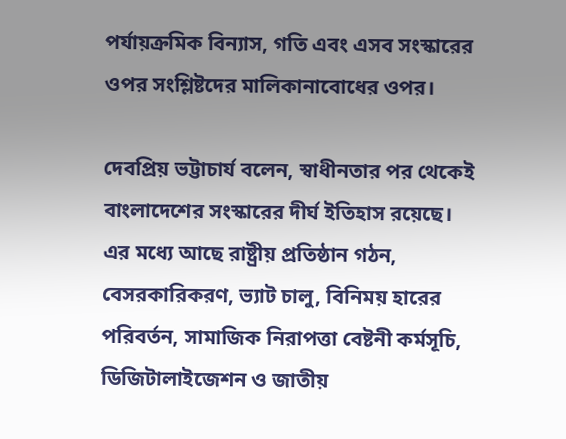পর্যায়ক্রমিক বিন্যাস, গতি এবং এসব সংস্কারের ওপর সংশ্লিষ্টদের মালিকানাবোধের ওপর।

দেবপ্রিয় ভট্টাচার্য বলেন, স্বাধীনতার পর থেকেই বাংলাদেশের সংস্কারের দীর্ঘ ইতিহাস রয়েছে। এর মধ্যে আছে রাষ্ট্রীয় প্রতিষ্ঠান গঠন, বেসরকারিকরণ, ভ্যাট চালু, বিনিময় হারের পরিবর্তন, সামাজিক নিরাপত্তা বেষ্টনী কর্মসূচি, ডিজিটালাইজেশন ও জাতীয়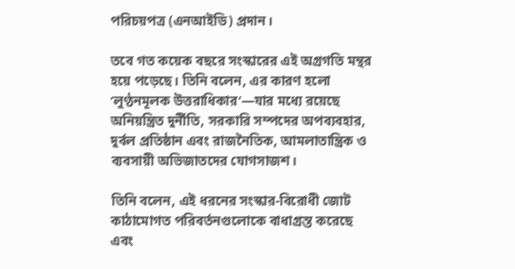পরিচয়পত্র (এনআইডি) প্রদান।

তবে গত কয়েক বছরে সংস্কারের এই অগ্রগতি মন্থর হয়ে পড়েছে। তিনি বলেন, এর কারণ হলো ‘লুণ্ঠনমূলক উত্তরাধিকার’—যার মধ্যে রয়েছে অনিয়ন্ত্রিত দুর্নীতি, সরকারি সম্পদের অপব্যবহার, দুর্বল প্রতিষ্ঠান এবং রাজনৈতিক, আমলাতান্ত্রিক ও ব্যবসায়ী অভিজাতদের যোগসাজশ।

তিনি বলেন, এই ধরনের সংস্কার-বিরোধী জোট কাঠামোগত পরিবর্তনগুলোকে বাধাগ্রস্ত করেছে এবং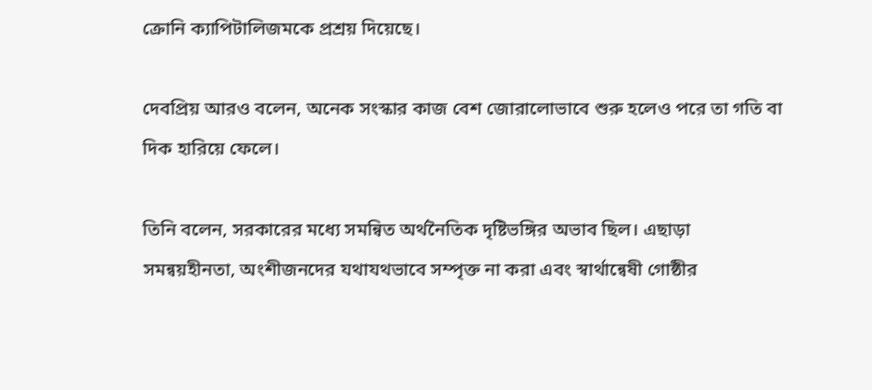ক্রোনি ক্যাপিটালিজমকে প্রশ্রয় দিয়েছে।

দেবপ্রিয় আরও বলেন, অনেক সংস্কার কাজ বেশ জোরালোভাবে শুরু হলেও পরে তা গতি বা দিক হারিয়ে ফেলে।

তিনি বলেন, সরকারের মধ্যে সমন্বিত অর্থনৈতিক দৃষ্টিভঙ্গির অভাব ছিল। এছাড়া সমন্বয়হীনতা, অংশীজনদের যথাযথভাবে সম্পৃক্ত না করা এবং স্বার্থান্বেষী গোষ্ঠীর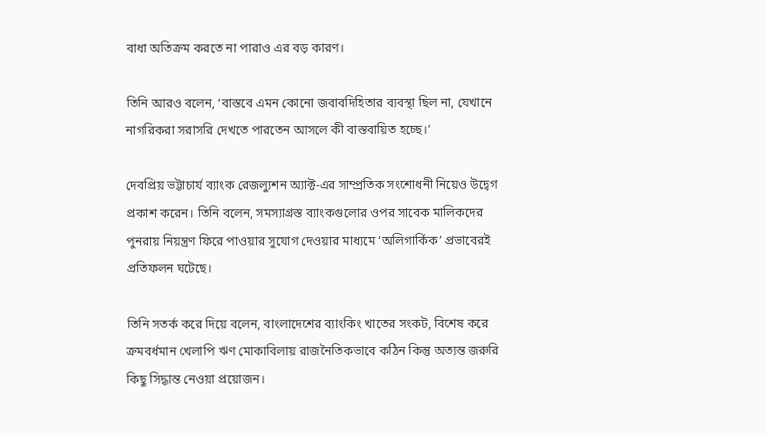বাধা অতিক্রম করতে না পারাও এর বড় কারণ।

তিনি আরও বলেন, ‘বাস্তবে এমন কোনো জবাবদিহিতার ব্যবস্থা ছিল না, যেখানে নাগরিকরা সরাসরি দেখতে পারতেন আসলে কী বাস্তবায়িত হচ্ছে।’

দেবপ্রিয় ভট্টাচার্য ব্যাংক রেজল্যুশন অ্যাক্ট-এর সাম্প্রতিক সংশোধনী নিয়েও উদ্বেগ প্রকাশ করেন। তিনি বলেন, সমস্যাগ্রস্ত ব্যাংকগুলোর ওপর সাবেক মালিকদের পুনরায় নিয়ন্ত্রণ ফিরে পাওয়ার সুযোগ দেওয়ার মাধ্যমে ‘অলিগার্কিক’ প্রভাবেরই প্রতিফলন ঘটেছে।

তিনি সতর্ক করে দিয়ে বলেন, বাংলাদেশের ব্যাংকিং খাতের সংকট, বিশেষ করে ক্রমবর্ধমান খেলাপি ঋণ মোকাবিলায় রাজনৈতিকভাবে কঠিন কিন্তু অত্যন্ত জরুরি কিছু সিদ্ধান্ত নেওয়া প্রয়োজন।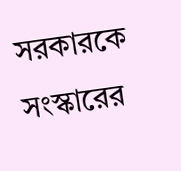সরকারকে সংস্কারের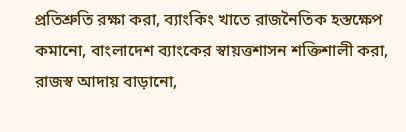প্রতিশ্রুতি রক্ষা করা, ব্যাংকিং খাতে রাজনৈতিক হস্তক্ষেপ কমানো, বাংলাদেশ ব্যাংকের স্বায়ত্তশাসন শক্তিশালী করা, রাজস্ব আদায় বাড়ানো,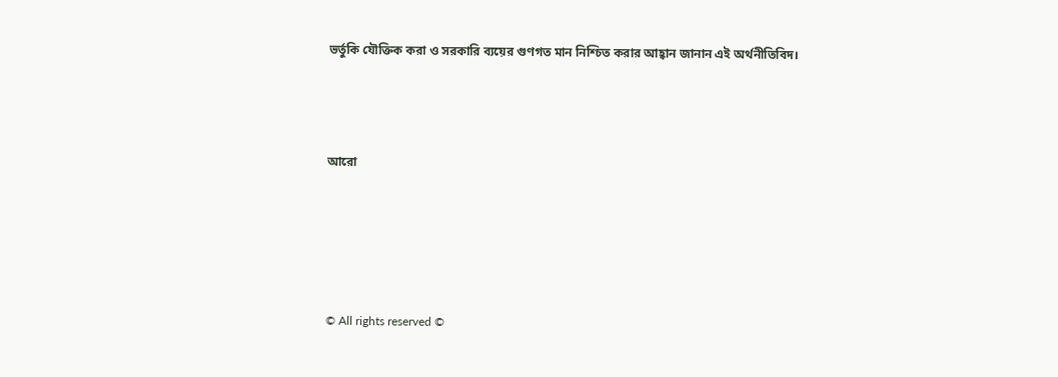ভর্তুকি যৌক্তিক করা ও সরকারি ব্যয়ের গুণগত মান নিশ্চিত করার আহ্বান জানান এই অর্থনীতিবিদ।




আরো






© All rights reserved ©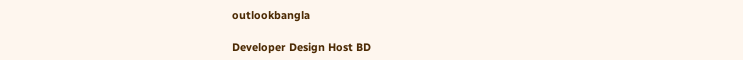outlookbangla

Developer Design Host BD